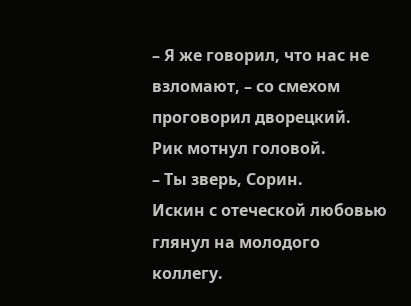– Я же говорил, что нас не взломают, – со смехом проговорил дворецкий.
Рик мотнул головой.
– Ты зверь, Сорин.
Искин с отеческой любовью глянул на молодого коллегу.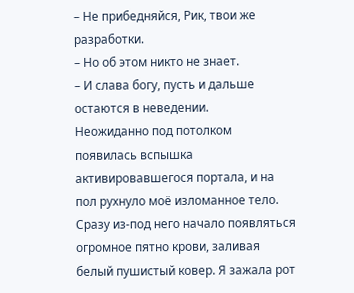– Не прибедняйся, Рик, твои же разработки.
– Но об этом никто не знает.
– И слава богу, пусть и дальше остаются в неведении.
Неожиданно под потолком появилась вспышка активировавшегося портала, и на пол рухнуло моё изломанное тело. Сразу из-под него начало появляться огромное пятно крови, заливая белый пушистый ковер. Я зажала рот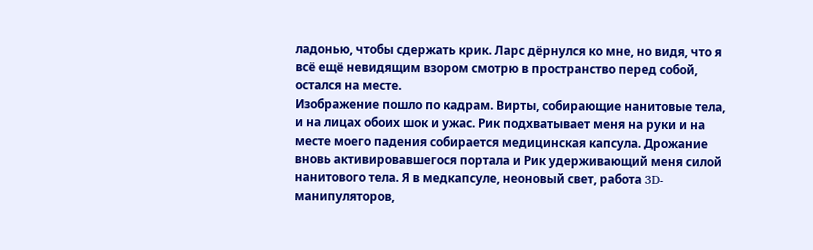ладонью, чтобы сдержать крик. Ларс дёрнулся ко мне, но видя, что я всё ещё невидящим взором смотрю в пространство перед собой, остался на месте.
Изображение пошло по кадрам. Вирты, собирающие нанитовые тела, и на лицах обоих шок и ужас. Рик подхватывает меня на руки и на месте моего падения собирается медицинская капсула. Дрожание вновь активировавшегося портала и Рик удерживающий меня силой нанитового тела. Я в медкапсуле, неоновый свет, работа 3D-манипуляторов,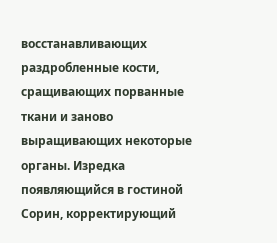восстанавливающих раздробленные кости, сращивающих порванные ткани и заново выращивающих некоторые органы. Изредка появляющийся в гостиной Сорин, корректирующий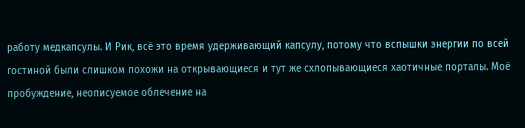работу медкапсулы. И Рик, всё это время удерживающий капсулу, потому что вспышки энергии по всей гостиной были слишком похожи на открывающиеся и тут же схлопывающиеся хаотичные порталы. Моё пробуждение, неописуемое облечение на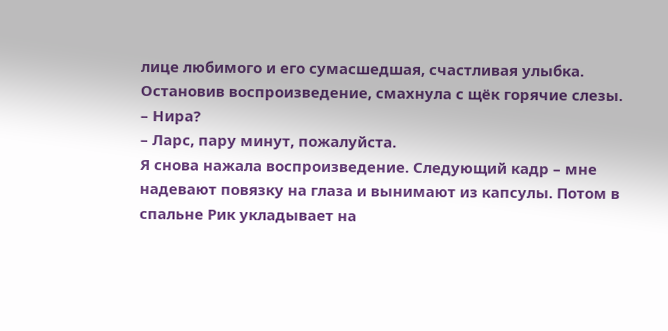лице любимого и его сумасшедшая, счастливая улыбка.
Остановив воспроизведение, смахнула с щёк горячие слезы.
– Нира?
– Ларс, пару минут, пожалуйста.
Я снова нажала воспроизведение. Следующий кадр – мне надевают повязку на глаза и вынимают из капсулы. Потом в спальне Рик укладывает на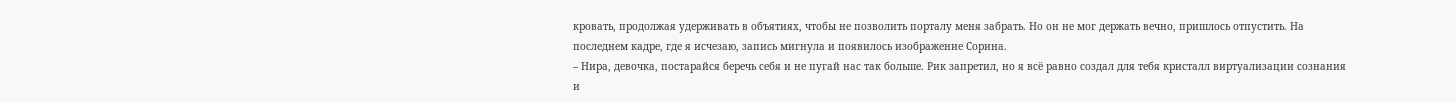кровать, продолжая удерживать в объятиях, чтобы не позволить порталу меня забрать. Но он не мог держать вечно, пришлось отпустить. На последнем кадре, где я исчезаю, запись мигнула и появилось изображение Сорина.
– Нира, девочка, постарайся беречь себя и не пугай нас так больше. Рик запретил, но я всё равно создал для тебя кристалл виртуализации сознания и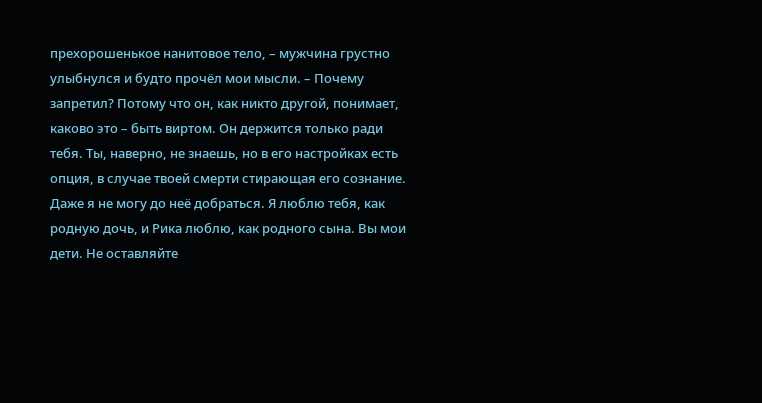прехорошенькое нанитовое тело, – мужчина грустно улыбнулся и будто прочёл мои мысли. – Почему запретил? Потому что он, как никто другой, понимает, каково это – быть виртом. Он держится только ради тебя. Ты, наверно, не знаешь, но в его настройках есть опция, в случае твоей смерти стирающая его сознание. Даже я не могу до неё добраться. Я люблю тебя, как родную дочь, и Рика люблю, как родного сына. Вы мои дети. Не оставляйте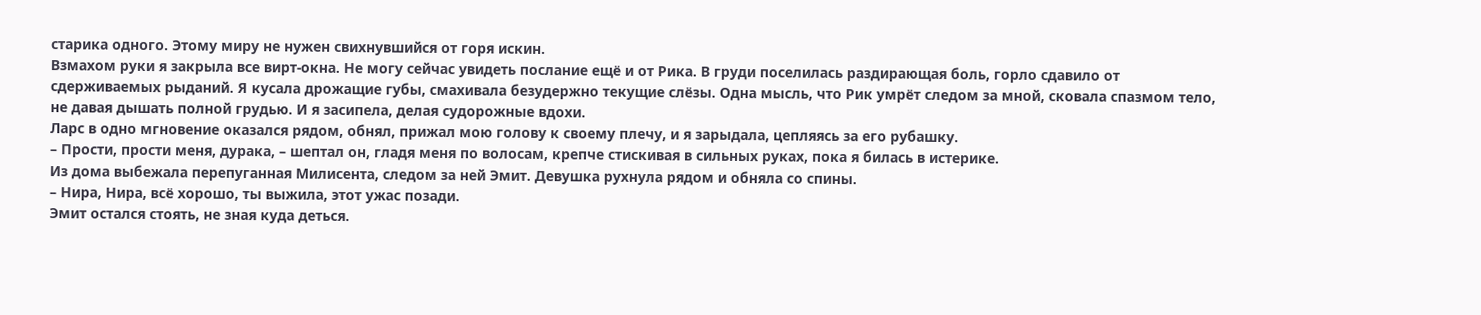старика одного. Этому миру не нужен свихнувшийся от горя искин.
Взмахом руки я закрыла все вирт-окна. Не могу сейчас увидеть послание ещё и от Рика. В груди поселилась раздирающая боль, горло сдавило от сдерживаемых рыданий. Я кусала дрожащие губы, смахивала безудержно текущие слёзы. Одна мысль, что Рик умрёт следом за мной, сковала спазмом тело, не давая дышать полной грудью. И я засипела, делая судорожные вдохи.
Ларс в одно мгновение оказался рядом, обнял, прижал мою голову к своему плечу, и я зарыдала, цепляясь за его рубашку.
– Прости, прости меня, дурака, – шептал он, гладя меня по волосам, крепче стискивая в сильных руках, пока я билась в истерике.
Из дома выбежала перепуганная Милисента, следом за ней Эмит. Девушка рухнула рядом и обняла со спины.
– Нира, Нира, всё хорошо, ты выжила, этот ужас позади.
Эмит остался стоять, не зная куда деться.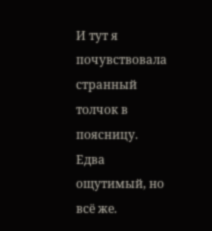И тут я почувствовала странный толчок в поясницу. Едва ощутимый, но всё же.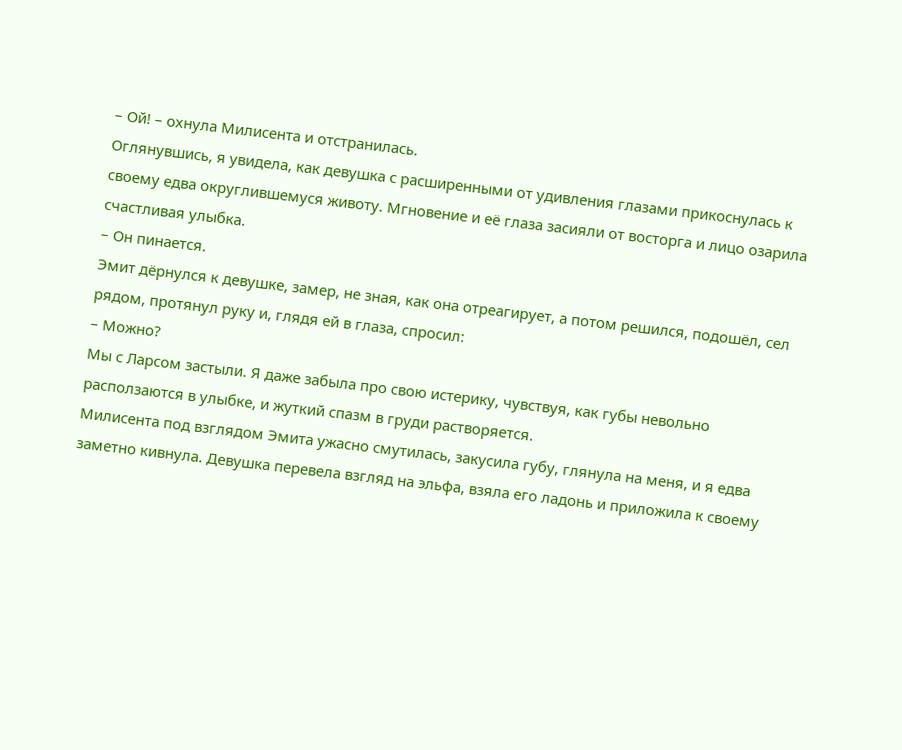– Ой! – охнула Милисента и отстранилась.
Оглянувшись, я увидела, как девушка с расширенными от удивления глазами прикоснулась к своему едва округлившемуся животу. Мгновение и её глаза засияли от восторга и лицо озарила счастливая улыбка.
– Он пинается.
Эмит дёрнулся к девушке, замер, не зная, как она отреагирует, а потом решился, подошёл, сел рядом, протянул руку и, глядя ей в глаза, спросил:
– Можно?
Мы с Ларсом застыли. Я даже забыла про свою истерику, чувствуя, как губы невольно расползаются в улыбке, и жуткий спазм в груди растворяется.
Милисента под взглядом Эмита ужасно смутилась, закусила губу, глянула на меня, и я едва заметно кивнула. Девушка перевела взгляд на эльфа, взяла его ладонь и приложила к своему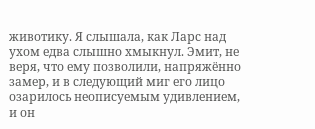животику. Я слышала, как Ларс над ухом едва слышно хмыкнул. Эмит, не веря, что ему позволили, напряжённо замер, и в следующий миг его лицо озарилось неописуемым удивлением, и он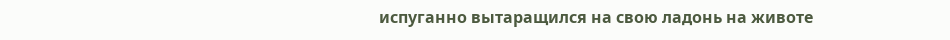испуганно вытаращился на свою ладонь на животе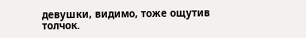девушки, видимо, тоже ощутив толчок.